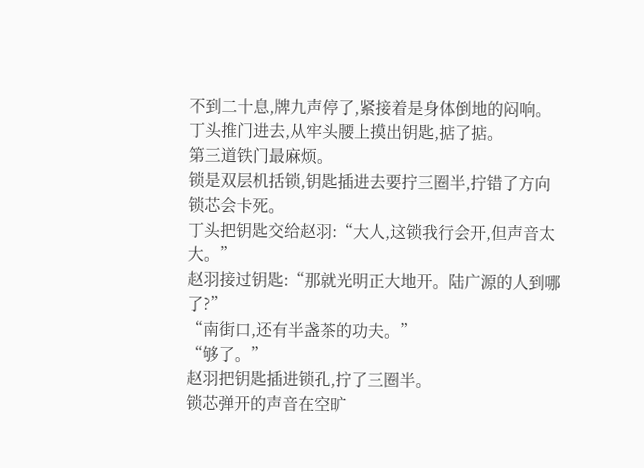不到二十息,牌九声停了,紧接着是身体倒地的闷响。
丁头推门进去,从牢头腰上摸出钥匙,掂了掂。
第三道铁门最麻烦。
锁是双层机括锁,钥匙插进去要拧三圈半,拧错了方向锁芯会卡死。
丁头把钥匙交给赵羽:“大人,这锁我行会开,但声音太大。”
赵羽接过钥匙:“那就光明正大地开。陆广源的人到哪了?”
“南街口,还有半盏茶的功夫。”
“够了。”
赵羽把钥匙插进锁孔,拧了三圈半。
锁芯弹开的声音在空旷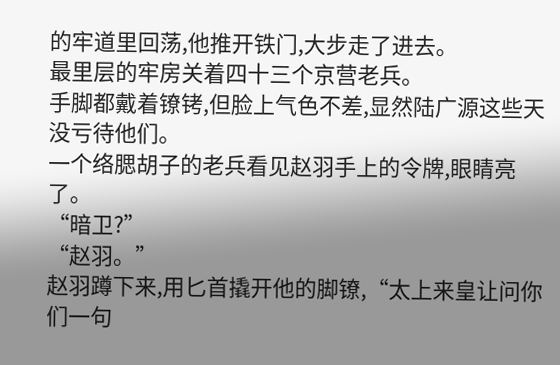的牢道里回荡,他推开铁门,大步走了进去。
最里层的牢房关着四十三个京营老兵。
手脚都戴着镣铐,但脸上气色不差,显然陆广源这些天没亏待他们。
一个络腮胡子的老兵看见赵羽手上的令牌,眼睛亮了。
“暗卫?”
“赵羽。”
赵羽蹲下来,用匕首撬开他的脚镣,“太上来皇让问你们一句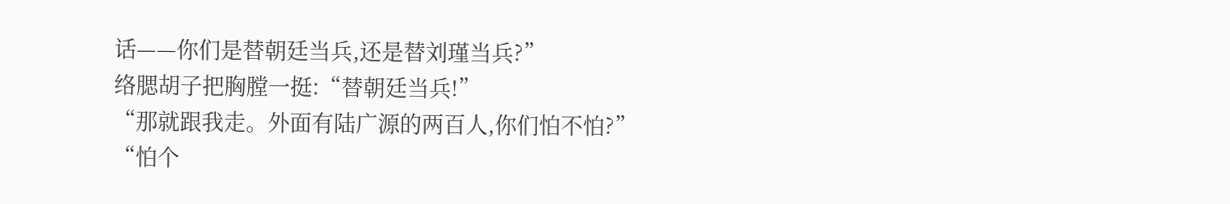话——你们是替朝廷当兵,还是替刘瑾当兵?”
络腮胡子把胸膛一挺:“替朝廷当兵!”
“那就跟我走。外面有陆广源的两百人,你们怕不怕?”
“怕个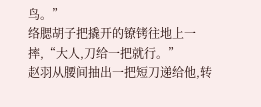鸟。”
络腮胡子把撬开的镣铐往地上一摔,“大人,刀给一把就行。”
赵羽从腰间抽出一把短刀递给他,转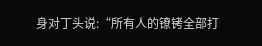身对丁头说:“所有人的镣铐全部打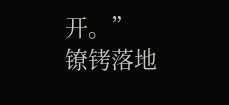开。”
镣铐落地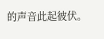的声音此起彼伏。